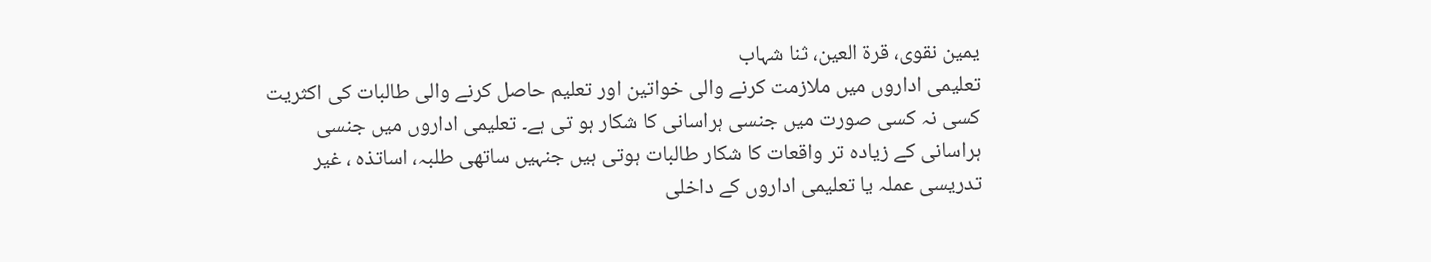یمین نقوی، قرۃ العین، ثنا شہاب
تعلیمی اداروں میں ملازمت کرنے والی خواتین اور تعلیم حاصل کرنے والی طالبات کی اکثریت کسی نہ کسی صورت میں جنسی ہراسانی کا شکار ہو تی ہے۔ تعلیمی اداروں میں جنسی ہراسانی کے زیادہ تر واقعات کا شکار طالبات ہوتی ہیں جنہیں ساتھی طلبہ، اساتذہ ، غیر تدریسی عملہ یا تعلیمی اداروں کے داخلی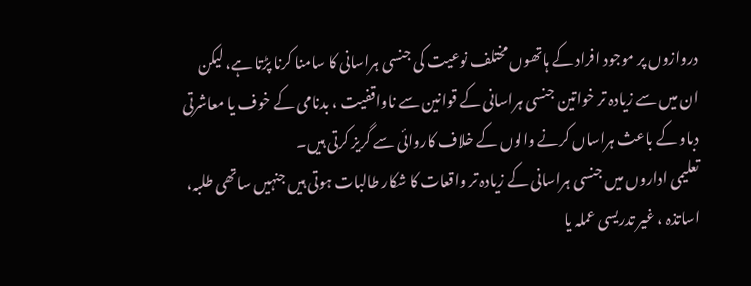دروازوں پر موجود افراد کے ہاتھوں مختلف نوعیت کی جنسی ہراسانی کا سامنا کرنا پڑتا ہے، لیکن ان میں سے زیادہ تر خواتین جنسی ہراسانی کے قوانین سے ناواقفیت ، بدنامی کے خوف یا معاشرتی دباو کے باعث ہراساں کرنے والوں کے خلاف کاروائی سے گریز کرتی ہیں۔
تعلیمی اداروں میں جنسی ہراسانی کے زیادہ تر واقعات کا شکار طالبات ہوتی ہیں جنہیں ساتھی طلبہ، اساتذہ ، غیر تدریسی عملہ یا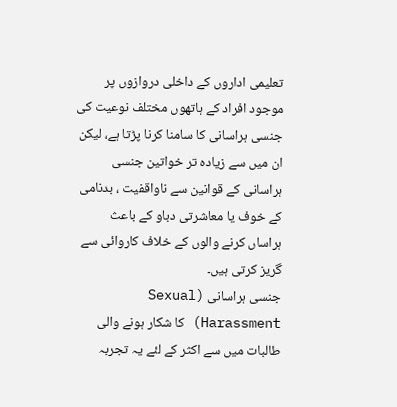تعلیمی اداروں کے داخلی دروازوں پر موجود افراد کے ہاتھوں مختلف نوعیت کی جنسی ہراسانی کا سامنا کرنا پڑتا ہے، لیکن ان میں سے زیادہ تر خواتین جنسی ہراسانی کے قوانین سے ناواقفیت ، بدنامی کے خوف یا معاشرتی دباو کے باعث ہراساں کرنے والوں کے خلاف کاروائی سے گریز کرتی ہیں۔
جنسی ہراسانی (Sexual Harassment) کا شکار ہونے والی طالبات میں سے اکثر کے لئے یہ تجربہ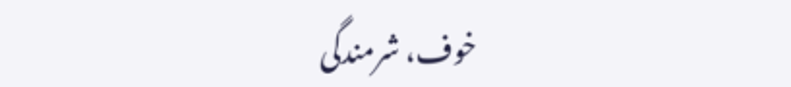خوف، شرمندگی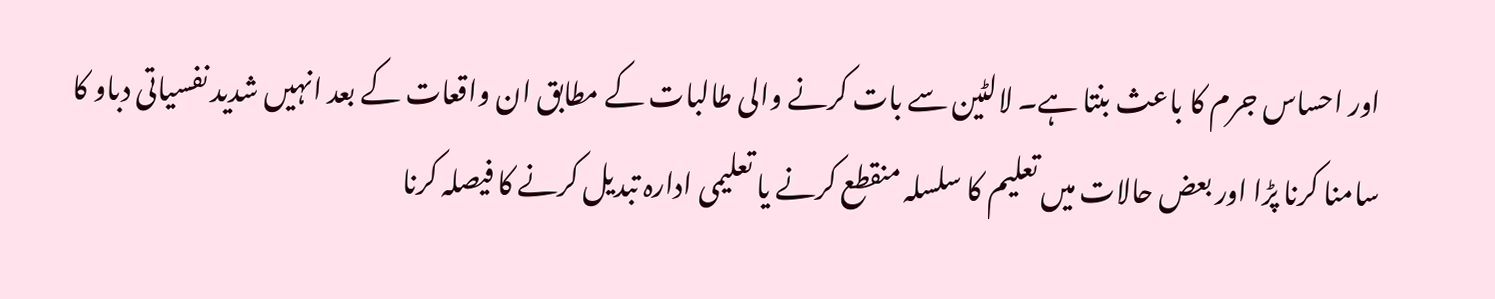اور احساس جرم کا باعث بنتا ہے۔ لالٹین سے بات کرنے والی طالبات کے مطابق ان واقعات کے بعد انہیں شدید نفسیاتی دباو کا سامنا کرنا پڑا اور بعض حالات میں تعلیم کا سلسلہ منقطع کرنے یا تعلیمی ادارہ تبدیل کرنے کا فیصلہ کرنا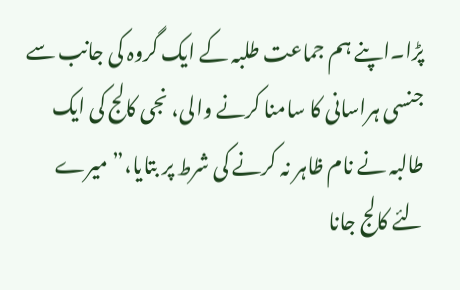پڑا۔اپنے ہم جماعت طلبہ کے ایک گروہ کی جانب سے جنسی ہراسانی کا سامنا کرنے والی، نجی کالج کی ایک طالبہ نے نام ظاہر نہ کرنے کی شرط پر بتایا،” میرے لئے کالج جانا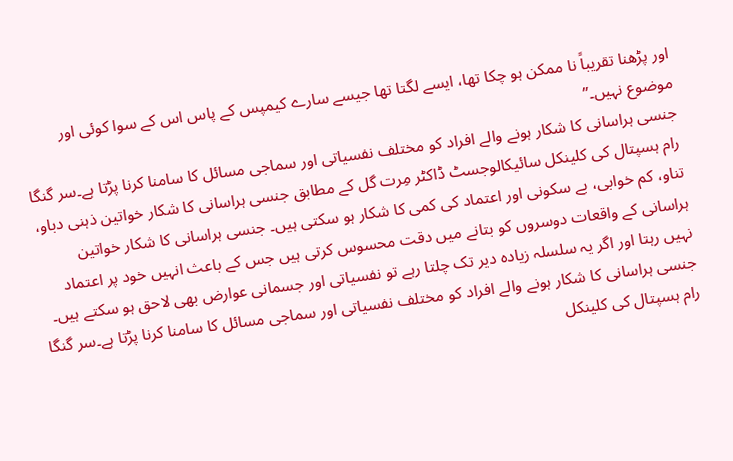اور پڑھنا تقریباً نا ممکن ہو چکا تھا، ایسے لگتا تھا جیسے سارے کیمپس کے پاس اس کے سوا کوئی اور موضوع نہیں۔”
جنسی ہراسانی کا شکار ہونے والے افراد کو مختلف نفسیاتی اور سماجی مسائل کا سامنا کرنا پڑتا ہے۔سر گنگا رام ہسپتال کی کلینکل سائیکالوجسٹ ڈاکٹر مِرت گل کے مطابق جنسی ہراسانی کا شکار خواتین ذہنی دباو، تناو، کم خوابی، بے سکونی اور اعتماد کی کمی کا شکار ہو سکتی ہیں۔ جنسی ہراسانی کا شکار خواتین ہراسانی کے واقعات دوسروں کو بتانے میں دقت محسوس کرتی ہیں جس کے باعث انہیں خود پر اعتماد نہیں رہتا اور اگر یہ سلسلہ زیادہ دیر تک چلتا رہے تو نفسیاتی اور جسمانی عوارض بھی لاحق ہو سکتے ہیں۔
جنسی ہراسانی کا شکار ہونے والے افراد کو مختلف نفسیاتی اور سماجی مسائل کا سامنا کرنا پڑتا ہے۔سر گنگا رام ہسپتال کی کلینکل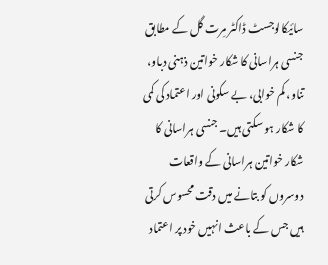سائیکالوجسٹ ڈاکٹر مِرت گل کے مطابق جنسی ہراسانی کا شکار خواتین ذہنی دباو، تناو، کم خوابی، بے سکونی اور اعتماد کی کمی کا شکار ہو سکتی ہیں۔ جنسی ہراسانی کا شکار خواتین ہراسانی کے واقعات دوسروں کو بتانے میں دقت محسوس کرتی ہیں جس کے باعث انہیں خود پر اعتماد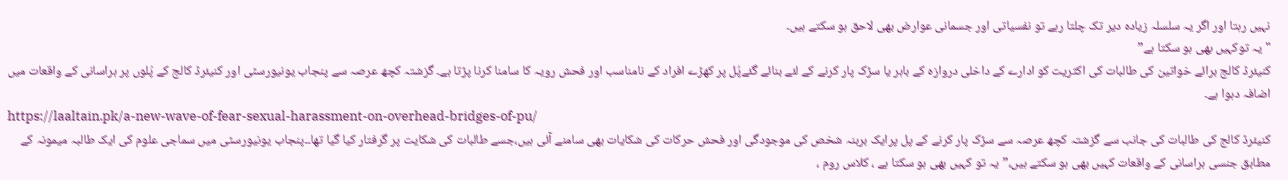نہیں رہتا اور اگر یہ سلسلہ زیادہ دیر تک چلتا رہے تو نفسیاتی اور جسمانی عوارض بھی لاحق ہو سکتے ہیں۔
"یہ توکہیں بھی ہو سکتا ہے”
کنیئرڈ کالج برائے خواتین کی طالبات کی اکثریت کو ادارے کے داخلی دروازہ کے باہر یا سڑک پار کرنے کے لئے بنائے گئےپُل پر کھڑے افراد کے نامناسب اور فحش رویہ کا سامنا کرنا پڑتا ہے۔ گزشتہ کچھ عرصہ سے پنجاب یونیورسٹی اور کنیئرڈ کالج کے پُلوں پر ہراسانی کے واقعات میں اضافہ دہوا ہے۔
https://laaltain.pk/a-new-wave-of-fear-sexual-harassment-on-overhead-bridges-of-pu/
کنیئرڈ کالج کی طالبات کی جانب سے گزشتہ کچھ عرصہ سے سڑک پار کرنے کے پل پرایک برہنہ شخص کی موجودگی اور فحش حرکات کی شکایات بھی سامنے آئی ہیں،جسے طالبات کی شکایت پر گرفتار کیا گیا تھا۔۔پنجاب یونیورسٹی میں سماجی علوم کی ایک طالبہ میمونہ کے مطابق جنسی ہراسانی کے واقعات کہیں بھی ہو سکتے ہیں،”یہ تو کہیں بھی ہو سکتا ہے ، کلاس روم ،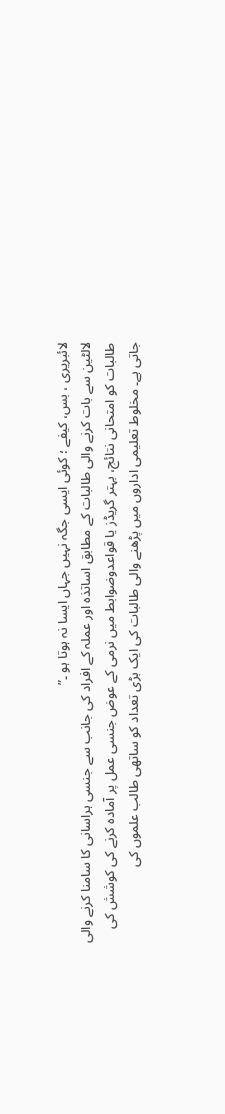لائبریری ، بس، کیفے ؛ کوئی ایسی جگہ نہیں جہاں ایسا نہ ہوتا ہو ۔”
لالٹین سے بات کرنے والی طالبات کے مطابق اساتذہ اور عملہ کے افراد کی جانب سے جنسی ہراسانی کا سامنا کرنے والی طالبات کو امتحانی نتائج، بہتر گریڈز یا قواعدوضوابط میں نرمی کے عوض جنسی عمل پر آمادہ کرنے کی کوشش کی جاتی ہے۔ مخلوط تعلیمی اداروں میں پڑھنے والی طالبات کی ایک بڑی تعداد کو ساتھی طالب علموں کی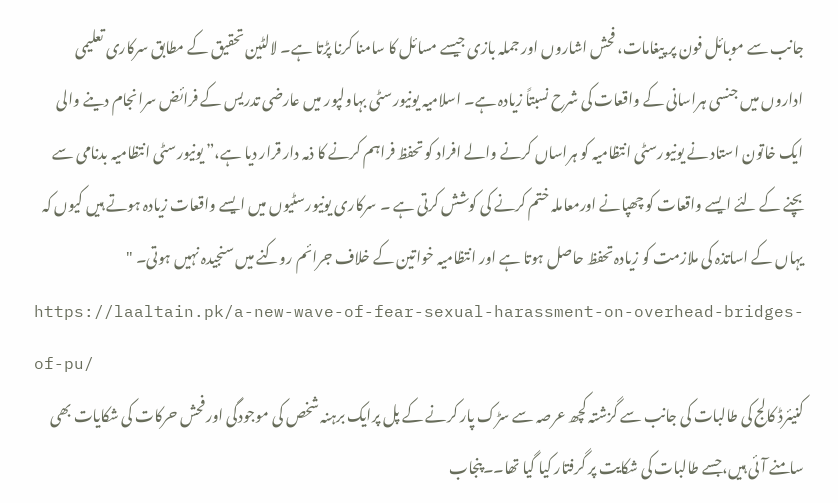جانب سے موبائل فون پر پیغامات، فحش اشاروں اور جملہ بازی جیسے مسائل کا سامنا کرنا پڑتا ہے۔ لالٹین تحقیق کے مطابق سرکاری تعلیمی اداروں میں جنسی ہراسانی کے واقعات کی شرح نسبتاً زیادہ ہے۔ اسلامیہ یونیورسٹی بہاولپور میں عارضی تدریس کے فرائض سرانجام دینے والی ایک خاتون استاد نے یونیورسٹی انتظامیہ کو ہراساں کرنے والے افراد کو تحفظ فراہم کرنے کا ذمہ دار قرار دیا ہے،” یونیورسٹی انتظامیہ بدنامی سے بچنے کے لئے ایسے واقعات کو چھپانے اورمعاملہ ختم کرنے کی کوشش کرتی ہے ۔ سرکاری یونیورسٹیوں میں ایسے واقعات زیادہ ہوتے ہیں کیوں کہ یہاں کے اساتذہ کی ملازمت کو زیادہ تحفظ حاصل ہوتا ہے اور انتظامیہ خواتین کے خلاف جرائم روکنے میں سنجیدہ نہیں ہوتی۔ "
https://laaltain.pk/a-new-wave-of-fear-sexual-harassment-on-overhead-bridges-of-pu/
کنیئرڈ کالج کی طالبات کی جانب سے گزشتہ کچھ عرصہ سے سڑک پار کرنے کے پل پرایک برہنہ شخص کی موجودگی اور فحش حرکات کی شکایات بھی سامنے آئی ہیں،جسے طالبات کی شکایت پر گرفتار کیا گیا تھا۔۔پنجاب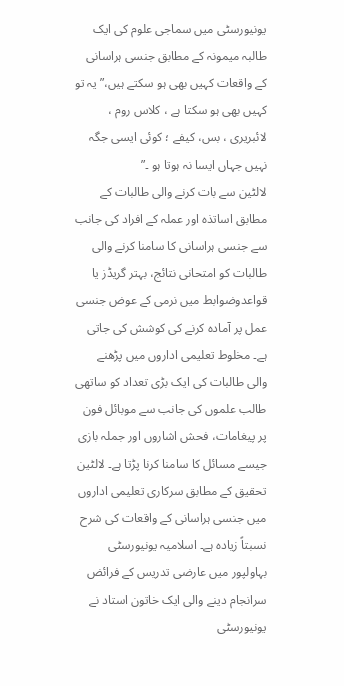یونیورسٹی میں سماجی علوم کی ایک طالبہ میمونہ کے مطابق جنسی ہراسانی کے واقعات کہیں بھی ہو سکتے ہیں،”یہ تو کہیں بھی ہو سکتا ہے ، کلاس روم ، لائبریری ، بس، کیفے ؛ کوئی ایسی جگہ نہیں جہاں ایسا نہ ہوتا ہو ۔”
لالٹین سے بات کرنے والی طالبات کے مطابق اساتذہ اور عملہ کے افراد کی جانب سے جنسی ہراسانی کا سامنا کرنے والی طالبات کو امتحانی نتائج، بہتر گریڈز یا قواعدوضوابط میں نرمی کے عوض جنسی عمل پر آمادہ کرنے کی کوشش کی جاتی ہے۔ مخلوط تعلیمی اداروں میں پڑھنے والی طالبات کی ایک بڑی تعداد کو ساتھی طالب علموں کی جانب سے موبائل فون پر پیغامات، فحش اشاروں اور جملہ بازی جیسے مسائل کا سامنا کرنا پڑتا ہے۔ لالٹین تحقیق کے مطابق سرکاری تعلیمی اداروں میں جنسی ہراسانی کے واقعات کی شرح نسبتاً زیادہ ہے۔ اسلامیہ یونیورسٹی بہاولپور میں عارضی تدریس کے فرائض سرانجام دینے والی ایک خاتون استاد نے یونیورسٹی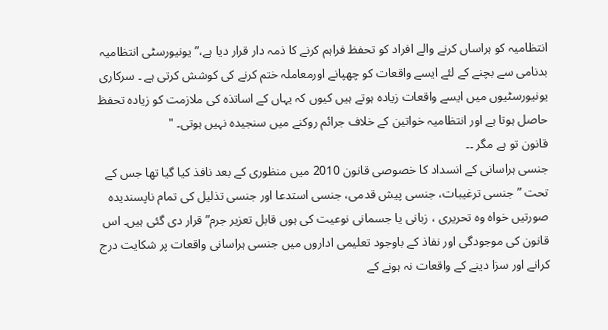انتظامیہ کو ہراساں کرنے والے افراد کو تحفظ فراہم کرنے کا ذمہ دار قرار دیا ہے،” یونیورسٹی انتظامیہ بدنامی سے بچنے کے لئے ایسے واقعات کو چھپانے اورمعاملہ ختم کرنے کی کوشش کرتی ہے ۔ سرکاری یونیورسٹیوں میں ایسے واقعات زیادہ ہوتے ہیں کیوں کہ یہاں کے اساتذہ کی ملازمت کو زیادہ تحفظ حاصل ہوتا ہے اور انتظامیہ خواتین کے خلاف جرائم روکنے میں سنجیدہ نہیں ہوتی۔ "
قانون تو ہے مگر ۔۔
جنسی ہراسانی کے انسداد کا خصوصی قانون 2010 میں منظوری کے بعد نافذ کیا گیا تھا جس کے تحت ” جنسی ترغیبات، جنسی پیش قدمی، جنسی استدعا اور جنسی تذلیل کی تمام ناپسندیدہ صورتیں خواہ وہ تحریری ، زبانی یا جسمانی نوعیت کی ہوں قابل تعزیر جرم” قرار دی گئی ہیں۔ اس قانون کی موجودگی اور نفاذ کے باوجود تعلیمی اداروں میں جنسی ہراسانی واقعات پر شکایت درج کرانے اور سزا دینے کے واقعات نہ ہونے کے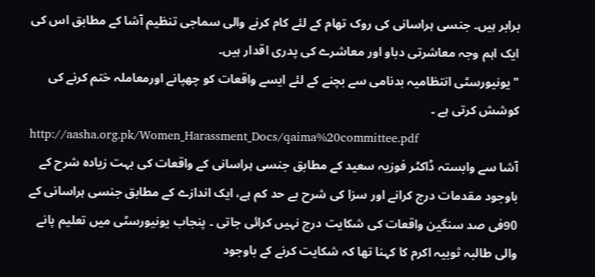برابر ہیں۔ جنسی ہراسانی کی روک تھام کے لئے کام کرنے والی سماجی تنظیم آشا کے مطابق اس کی ایک اہم وجہ معاشرتی دباو اور معاشرے کی پدری اقدار ہیں۔
"یونیورسٹی انتظامیہ بدنامی سے بچنے کے لئے ایسے واقعات کو چھپانے اورمعاملہ ختم کرنے کی کوشش کرتی ہے ۔
http://aasha.org.pk/Women_Harassment_Docs/qaima%20committee.pdf
آشا سے وابستہ ڈاکٹر فوزیہ سعید کے مطابق جنسی ہراسانی کے واقعات کی بہت زیادہ شرح کے باوجود مقدمات درج کرانے اور سزا کی شرح بے حد کم ہے، ایک اندازے کے مطابق جنسی ہراسانی کے 90فی صد سنگین واقعات کی شکایت درج نہیں کرائی جاتی ۔ پنجاب یونیورسٹی میں تعلیم پانے والی طالبہ ثوبیہ اکرم کا کہنا تھا کہ شکایت کرنے کے باوجود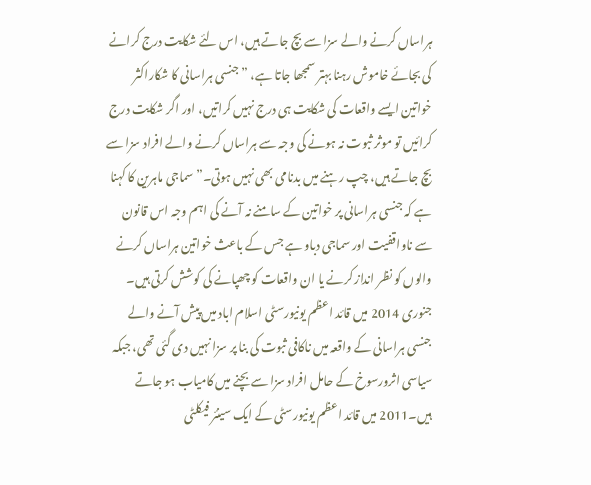ہراساں کرنے والے سزا سے بچ جاتے ہیں، اس لئے شکایت درج کرانے کی بجائے خاموش رہنا بہتر سمجھا جاتا ہے، ” جنسی ہراسانی کا شکاراکثر خواتین ایسے واقعات کی شکایت ہی درج نہیں کراتیں، اور اگر شکایت درج کرائیں تو موثر ثبوت نہ ہونے کی وجہ سے ہراساں کرنے والے افراد سزا سے بچ جاتے ہیں، چپ رہنے میں بدنامی بھی نہیں ہوتی۔” سماجی ماہرین کا کہنا ہے کہ جنسی ہراسانی پر خواتین کے سامنے نہ آنے کی اہم وجہ اس قانون سے ناواقفیت اور سماجی دباو ہے جس کے باعث خواتین ہراساں کرنے والوں کو نظر انداز کرنے یا ان واقعات کو چھپانے کی کوشش کرتی ہیں۔
جنوری 2014 میں قائد اعظم یونیورسٹی اسلام اباد میں پیش آنے والے جنسی ہراسانی کے واقعہ میں ناکافی ثبوت کی بنا پر سزا نہیں دی گئی تھی، جبکہ سیاسی اثرورسوخ کے حامل افراد سزا سے بچنے میں کامیاب ہو جاتے ہیں۔2011 میں قائد اعظم یونیورسٹی کے ایک سینئر فیکلٹی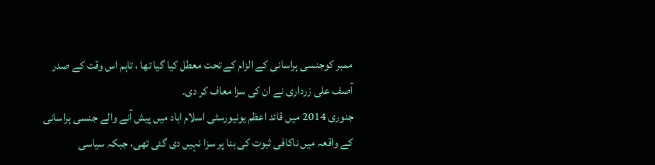ممبر کوجنسی ہراسانی کے الزام کے تحت معطل کیا گیا تھا ، تاہم اس وقت کے صدر آصف علی زرداری نے ان کی سزا معاف کر دی۔
جنوری 2014 میں قائد اعظم یونیورسٹی اسلام اباد میں پیش آنے والے جنسی ہراسانی کے واقعہ میں ناکافی ثبوت کی بنا پر سزا نہیں دی گئی تھی، جبکہ سیاسی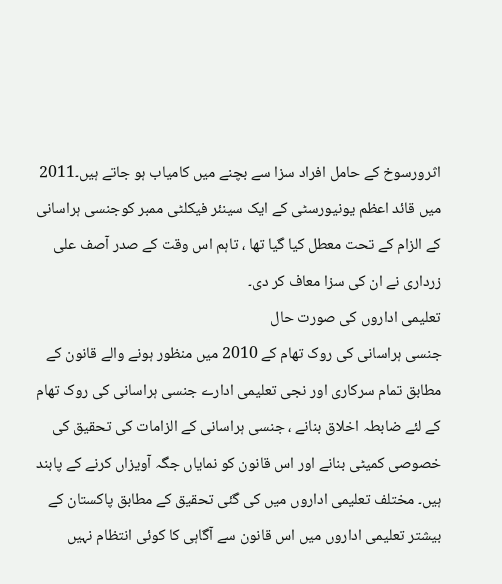اثرورسوخ کے حامل افراد سزا سے بچنے میں کامیاب ہو جاتے ہیں۔2011 میں قائد اعظم یونیورسٹی کے ایک سینئر فیکلٹی ممبر کوجنسی ہراسانی کے الزام کے تحت معطل کیا گیا تھا ، تاہم اس وقت کے صدر آصف علی زرداری نے ان کی سزا معاف کر دی۔
تعلیمی اداروں کی صورت حال
جنسی ہراسانی کی روک تھام کے 2010 میں منظور ہونے والے قانون کے مطابق تمام سرکاری اور نجی تعلیمی ادارے جنسی ہراسانی کی روک تھام کے لئے ضابطہ اخلاق بنانے ، جنسی ہراسانی کے الزامات کی تحقیق کی خصوصی کمیٹی بنانے اور اس قانون کو نمایاں جگہ آویزاں کرنے کے پابند ہیں۔ مختلف تعلیمی اداروں میں کی گئی تحقیق کے مطابق پاکستان کے بیشتر تعلیمی اداروں میں اس قانون سے آگاہی کا کوئی انتظام نہیں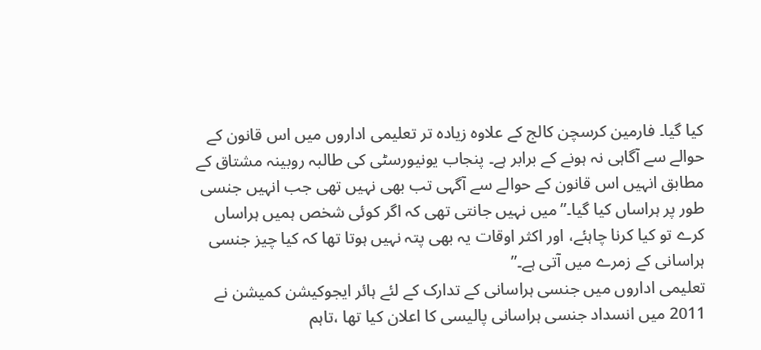کیا گیا۔ فارمین کرسچن کالج کے علاوہ زیادہ تر تعلیمی اداروں میں اس قانون کے حوالے سے آگاہی نہ ہونے کے برابر ہے۔ پنجاب یونیورسٹی کی طالبہ روبینہ مشتاق کے مطابق انہیں اس قانون کے حوالے سے آگہی تب بھی نہیں تھی جب انہیں جنسی طور پر ہراساں کیا گیا۔”میں نہیں جانتی تھی کہ اگر کوئی شخص ہمیں ہراساں کرے تو کیا کرنا چاہئے، اور اکثر اوقات یہ بھی پتہ نہیں ہوتا تھا کہ کیا چیز جنسی ہراسانی کے زمرے میں آتی ہے۔”
تعلیمی اداروں میں جنسی ہراسانی کے تدارک کے لئے ہائر ایجوکیشن کمیشن نے 2011 میں انسداد جنسی ہراسانی پالیسی کا اعلان کیا تھا ،تاہم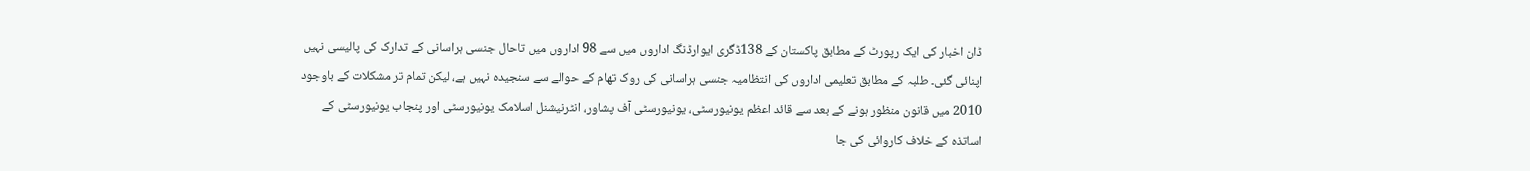ڈان اخبار کی ایک رپورٹ کے مطابق پاکستان کے 138ڈگری ایوارڈنگ اداروں میں سے 98 اداروں میں تاحال جنسی ہراسانی کے تدارک کی پالیسی نہیں اپنائی گئی۔ طلبہ کے مطابق تعلیمی اداروں کی انتظامیہ جنسی ہراسانی کی روک تھام کے حوالے سے سنجیدہ نہیں ہے، لیکن تمام تر مشکلات کے باوجود 2010 میں قانون منظور ہونے کے بعد سے قائد اعظم یونیورسٹی، یونیورسٹی آف پشاور، انٹرنیشنل اسلامک یونیورسٹی اور پنجاب یونیورسٹی کے اساتذہ کے خلاف کاروائی کی جا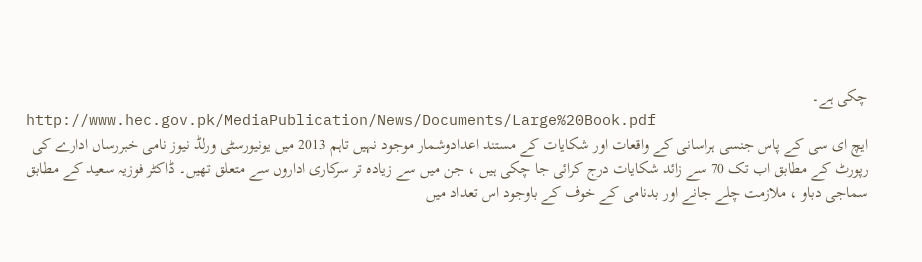چکی ہے۔
http://www.hec.gov.pk/MediaPublication/News/Documents/Large%20Book.pdf
ایچ ای سی کے پاس جنسی ہراسانی کے واقعات اور شکایات کے مستند اعدادوشمار موجود نہیں تاہم 2013 میں یونیورسٹی ورلڈ نیوز نامی خبررساں ادارے کی رپورٹ کے مطابق اب تک 70 سے زائد شکایات درج کرائی جا چکی ہیں ، جن میں سے زیادہ تر سرکاری اداروں سے متعلق تھیں۔ ڈاکٹر فوزیہ سعید کے مطابق سماجی دباو ، ملازمت چلے جانے اور بدنامی کے خوف کے باوجود اس تعداد میں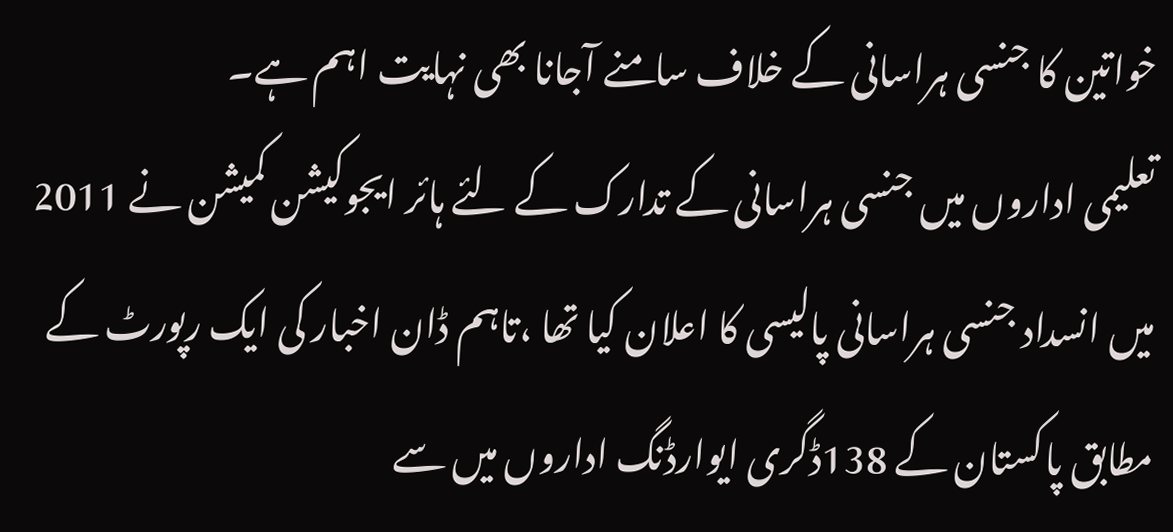خواتین کا جنسی ہراسانی کے خلاف سامنے آجانا بھی نہایت اہم ہے۔
تعلیمی اداروں میں جنسی ہراسانی کے تدارک کے لئے ہائر ایجوکیشن کمیشن نے 2011 میں انسداد جنسی ہراسانی پالیسی کا اعلان کیا تھا ،تاہم ڈان اخبار کی ایک رپورٹ کے مطابق پاکستان کے 138ڈگری ایوارڈنگ اداروں میں سے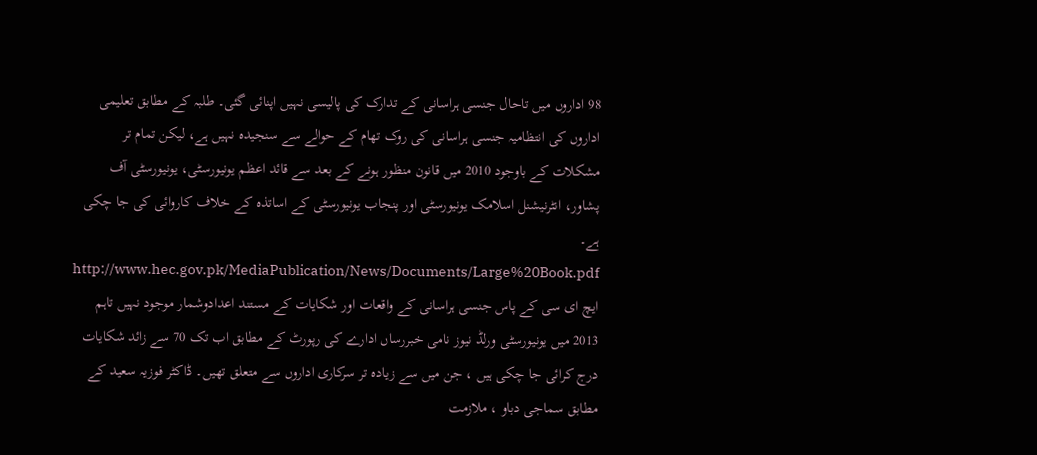98 اداروں میں تاحال جنسی ہراسانی کے تدارک کی پالیسی نہیں اپنائی گئی۔ طلبہ کے مطابق تعلیمی اداروں کی انتظامیہ جنسی ہراسانی کی روک تھام کے حوالے سے سنجیدہ نہیں ہے، لیکن تمام تر مشکلات کے باوجود 2010 میں قانون منظور ہونے کے بعد سے قائد اعظم یونیورسٹی، یونیورسٹی آف پشاور، انٹرنیشنل اسلامک یونیورسٹی اور پنجاب یونیورسٹی کے اساتذہ کے خلاف کاروائی کی جا چکی ہے۔
http://www.hec.gov.pk/MediaPublication/News/Documents/Large%20Book.pdf
ایچ ای سی کے پاس جنسی ہراسانی کے واقعات اور شکایات کے مستند اعدادوشمار موجود نہیں تاہم 2013 میں یونیورسٹی ورلڈ نیوز نامی خبررساں ادارے کی رپورٹ کے مطابق اب تک 70 سے زائد شکایات درج کرائی جا چکی ہیں ، جن میں سے زیادہ تر سرکاری اداروں سے متعلق تھیں۔ ڈاکٹر فوزیہ سعید کے مطابق سماجی دباو ، ملازمت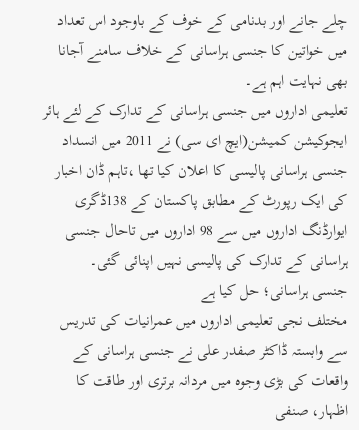چلے جانے اور بدنامی کے خوف کے باوجود اس تعداد میں خواتین کا جنسی ہراسانی کے خلاف سامنے آجانا بھی نہایت اہم ہے۔
تعلیمی اداروں میں جنسی ہراسانی کے تدارک کے لئے ہائر ایجوکیشن کمیشن(ایچ ای سی) نے 2011 میں انسداد جنسی ہراسانی پالیسی کا اعلان کیا تھا ،تاہم ڈان اخبار کی ایک رپورٹ کے مطابق پاکستان کے 138ڈگری ایوارڈنگ اداروں میں سے 98 اداروں میں تاحال جنسی ہراسانی کے تدارک کی پالیسی نہیں اپنائی گئی۔
جنسی ہراسانی؛ حل کیا ہے
مختلف نجی تعلیمی اداروں میں عمرانیات کی تدریس سے وابستہ ڈاکٹر صفدر علی نے جنسی ہراسانی کے واقعات کی بڑی وجوہ میں مردانہ برتری اور طاقت کا اظہار، صنفی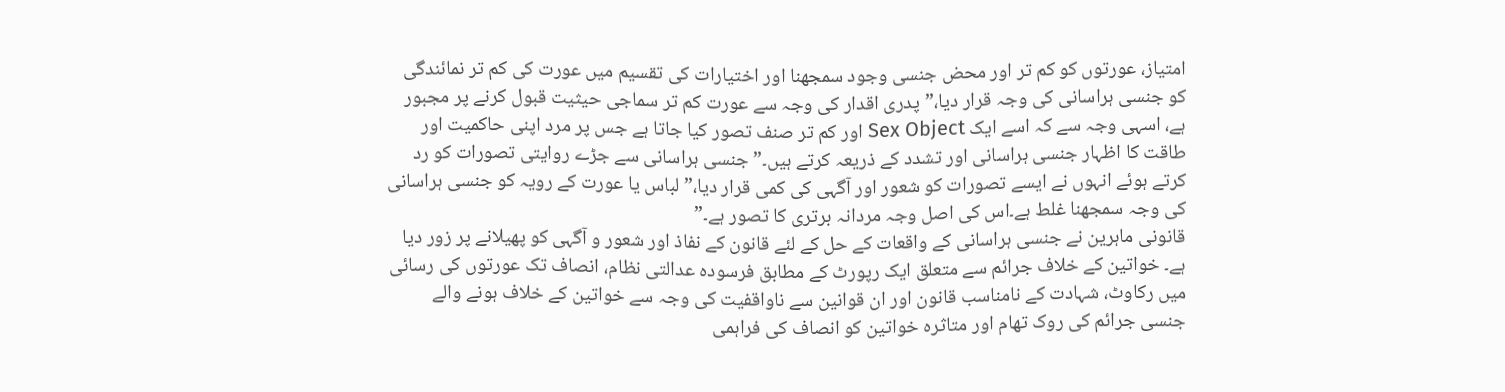امتیاز، عورتوں کو کم تر اور محض جنسی وجود سمجھنا اور اختیارات کی تقسیم میں عورت کی کم تر نمائندگی کو جنسی ہراسانی کی وجہ قرار دیا،”پدری اقدار کی وجہ سے عورت کم تر سماجی حیثیت قبول کرنے پر مجبور ہے، اسہی وجہ سے کہ اسے ایک Sex Object اور کم تر صنف تصور کیا جاتا ہے جس پر مرد اپنی حاکمیت اور طاقت کا اظہار جنسی ہراسانی اور تشدد کے ذریعہ کرتے ہیں۔” جنسی ہراسانی سے جڑے روایتی تصورات کو رد کرتے ہوئے انہوں نے ایسے تصورات کو شعور اور آگہی کی کمی قرار دیا،”لباس یا عورت کے رویہ کو جنسی ہراسانی کی وجہ سمجھنا غلط ہے۔اس کی اصل وجہ مردانہ برتری کا تصور ہے۔”
قانونی ماہرین نے جنسی ہراسانی کے واقعات کے حل کے لئے قانون کے نفاذ اور شعور و آگہی کو پھیلانے پر زور دیا ہے۔ خواتین کے خلاف جرائم سے متعلق ایک رپورٹ کے مطابق فرسودہ عدالتی نظام، انصاف تک عورتوں کی رسائی میں رکاوٹ، شہادت کے نامناسب قانون اور ان قوانین سے ناواقفیت کی وجہ سے خواتین کے خلاف ہونے والے جنسی جرائم کی روک تھام اور متاثرہ خواتین کو انصاف کی فراہمی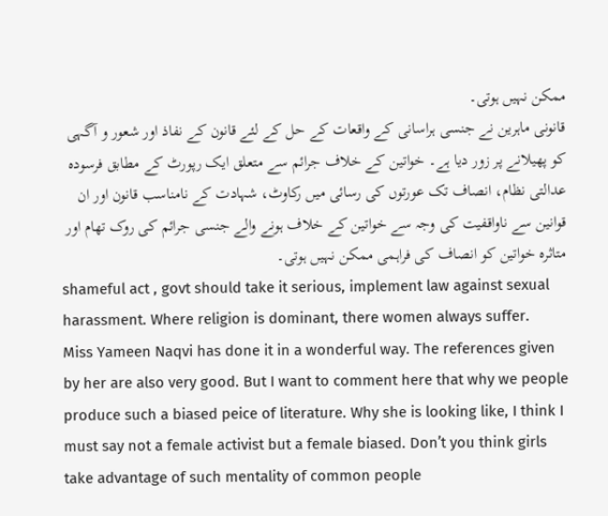ممکن نہیں ہوتی۔
قانونی ماہرین نے جنسی ہراسانی کے واقعات کے حل کے لئے قانون کے نفاذ اور شعور و آگہی کو پھیلانے پر زور دیا ہے۔ خواتین کے خلاف جرائم سے متعلق ایک رپورٹ کے مطابق فرسودہ عدالتی نظام، انصاف تک عورتوں کی رسائی میں رکاوٹ، شہادت کے نامناسب قانون اور ان قوانین سے ناواقفیت کی وجہ سے خواتین کے خلاف ہونے والے جنسی جرائم کی روک تھام اور متاثرہ خواتین کو انصاف کی فراہمی ممکن نہیں ہوتی۔
shameful act , govt should take it serious, implement law against sexual harassment. Where religion is dominant, there women always suffer.
Miss Yameen Naqvi has done it in a wonderful way. The references given by her are also very good. But I want to comment here that why we people produce such a biased peice of literature. Why she is looking like, I think I must say not a female activist but a female biased. Don’t you think girls take advantage of such mentality of common people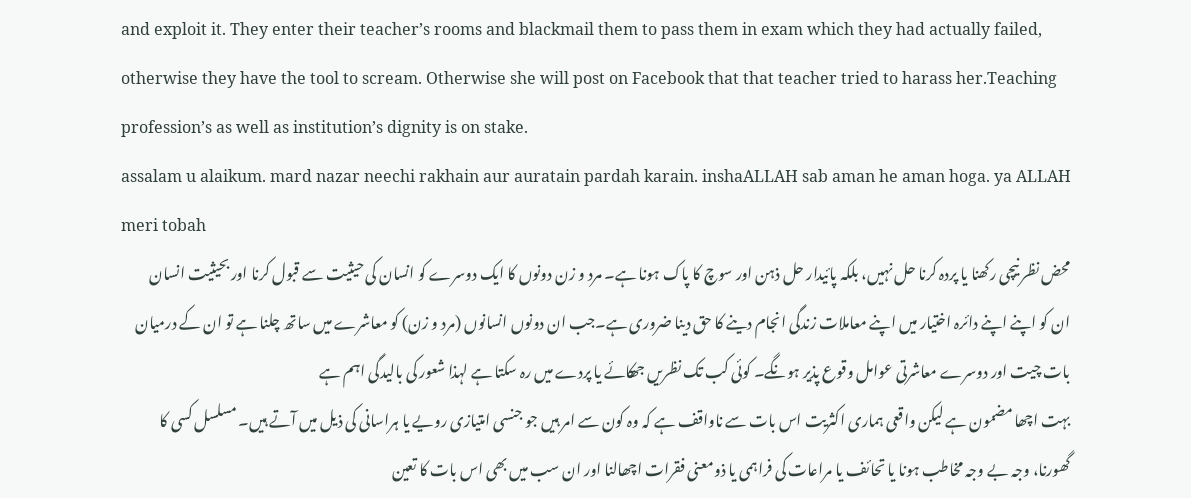and exploit it. They enter their teacher’s rooms and blackmail them to pass them in exam which they had actually failed, otherwise they have the tool to scream. Otherwise she will post on Facebook that that teacher tried to harass her.Teaching profession’s as well as institution’s dignity is on stake.
assalam u alaikum. mard nazar neechi rakhain aur auratain pardah karain. inshaALLAH sab aman he aman hoga. ya ALLAH meri tobah
محض نظر نیچی رکھنا یا پردہ کرنا حل نہیں، بلکہ پائیدار حل ذہن اور سوچ کا پاک ہونا ہے۔ مرد و زن دونوں کا ایک دوسرے کو انسان کی حیثیت سے قبول کرنا اور بحیثیت انسان ان کو اپنے اپنے دائرہ اختیار میں اپنے معاملات زندگی انجام دینے کا حق دینا ضروری ہے۔جب ان دونوں انسانوں (مرد و زن) کو معاشرے میں ساتھ چلنا ہے تو ان کے درمیان بات چیت اور دوسرے معاشرتی عوامل وقوع پذیر ہونگے۔ کوئی کب تک نظریں جھکائے یا پردے میں رہ سکتا ہے لہذا شعور کی بالیدگی اہم ہے
بہت اچھا مضمون ہے لیکن واقعی ہماری اکثریت اس بات سے ناواقف ہے کہ وہ کون سے امر ہیں جو جنسی امتیازی رویے یا ہراسانی کی ذیل میں آتے ہیں۔ مسلسل کسی کا گھورنا، وجہ بے وجہ مخاطب ہونا یا تحائف یا مراعات کی فراہمی یا ذومعنی فقرات اچھالنا اور ان سب میں بھی اس بات کا تعین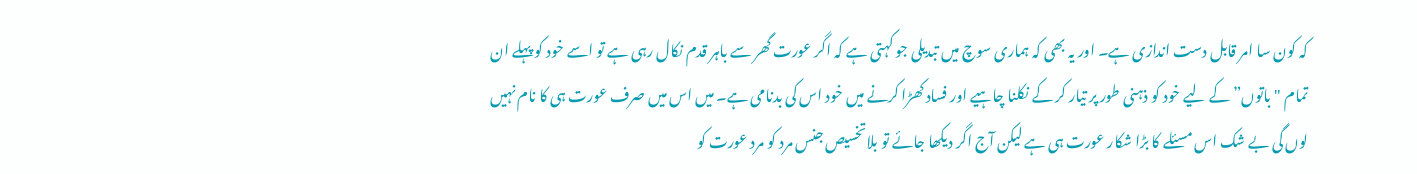کہ کون سا امر قابل دست اندازی ہے۔ اور یہ بھی کہ ہماری سوچ میں تبدیلی جو کہتی ہے کہ اگر عورت گھر سے باہر قدم نکال رہی ہے تو اسے خود کو پہلے ان تمام "باتوں” کے لیے خود کو ذہنی طور پر تیار کر کے نکلنا چاہیے اور فساد کھڑا کرنے میں خود اس کی بدنامی ہے۔ میں اس میں صرف عورت ہی کا نام نہیں لوں گی بے شک اس مسئلے کا بڑا شکار عورت ہی ہے لیکن آج اگر دیکھا جائے تو بلاتخسیص جنس مرد کو مرد عورت کو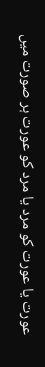عورت یا عورت کو مرد یا مرد کو عورت ہر صورت میں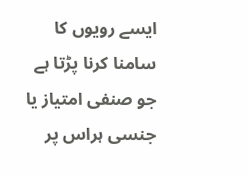ایسے رویوں کا سامنا کرنا پڑتا ہے جو صنفی امتیاز یا جنسی ہراس پر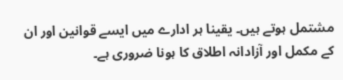مشتمل ہوتے ہیں۔ یقینا ہر ادارے میں ایسے قوانین اور ان کے مکمل اور آزادانہ اطلاق کا ہونا ضروری ہے۔